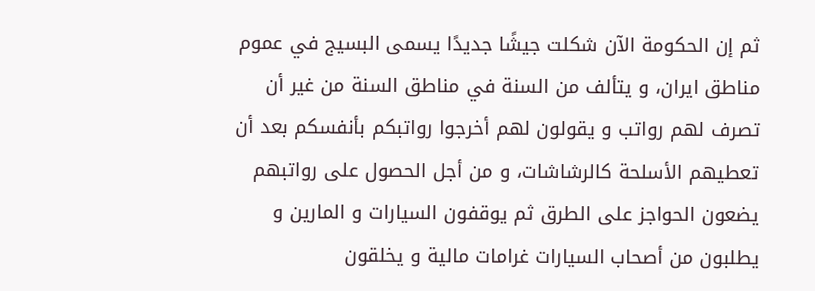ثم إن الحكومة الآن شكلت جيشًا جديدًا يسمى البسيج في عموم مناطق ايران، و يتألف من السنة في مناطق السنة من غير أن تصرف لهم رواتب و يقولون لهم أخرجوا رواتبكم بأنفسكم بعد أن تعطيهم الأسلحة كالرشاشات، و من أجل الحصول على رواتبهم يضعون الحواجز على الطرق ثم يوقفون السيارات و المارين و يطلبون من أصحاب السيارات غرامات مالية و يخلقون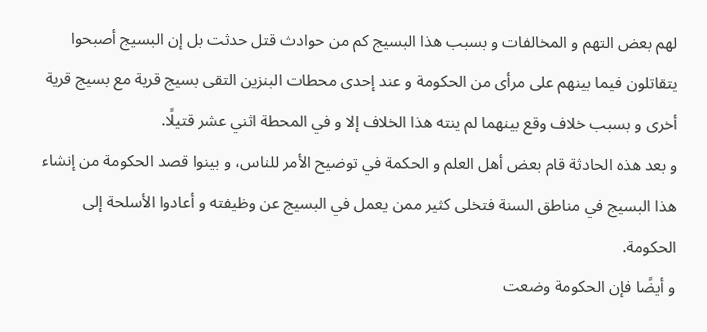لهم بعض التهم و المخالفات و بسبب هذا البسيج كم من حوادث قتل حدثت بل إن البسيج أصبحوا يتقاتلون فيما بينهم على مرأى من الحكومة و عند إحدى محطات البنزين التقى بسيج قرية مع بسيج قرية أخرى و بسبب خلاف وقع بينهما لم ينته هذا الخلاف إلا و في المحطة اثني عشر قتيلًا.
و بعد هذه الحادثة قام بعض أهل العلم و الحكمة في توضيح الأمر للناس، و بينوا قصد الحكومة من إنشاء هذا البسيج في مناطق السنة فتخلى كثير ممن يعمل في البسيج عن وظيفته و أعادوا الأسلحة إلى الحكومة.
و أيضًا فإن الحكومة وضعت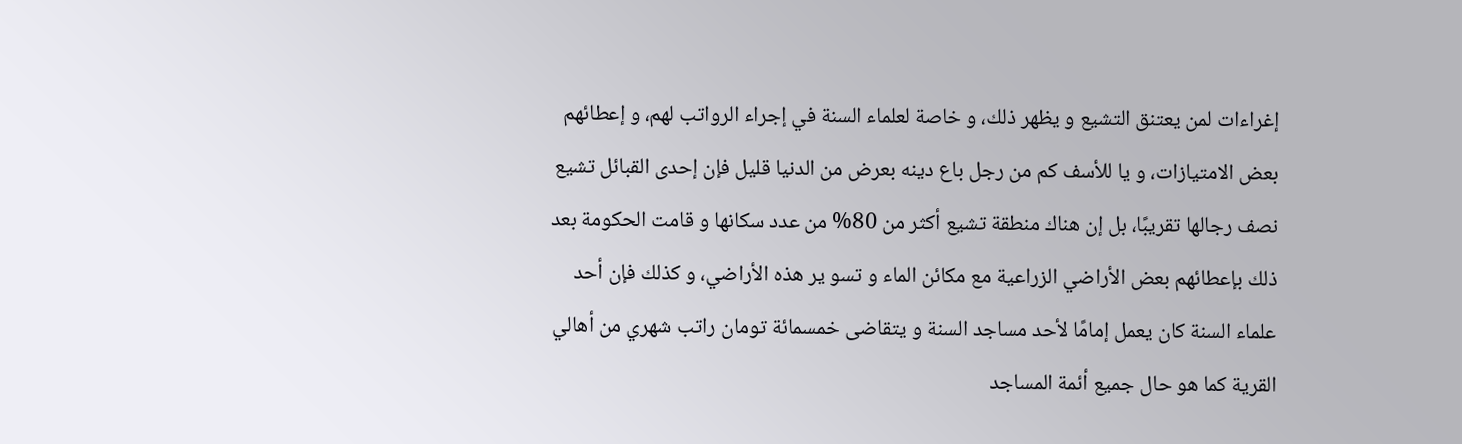إغراءات لمن يعتنق التشيع و يظهر ذلك، و خاصة لعلماء السنة في إجراء الرواتب لهم، و إعطائهم بعض الامتيازات، و يا للأسف كم من رجل باع دينه بعرض من الدنيا قليل فإن إحدى القبائل تشيع نصف رجالها تقريبًا، بل إن هناك منطقة تشيع أكثر من 80% من عدد سكانها و قامت الحكومة بعد ذلك بإعطائهم بعض الأراضي الزراعية مع مكائن الماء و تسو ير هذه الأراضي، و كذلك فإن أحد علماء السنة كان يعمل إمامًا لأحد مساجد السنة و يتقاضى خمسمائة تومان راتب شهري من أهالي القرية كما هو حال جميع أئمة المساجد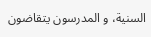السنية، و المدرسون يتقاضون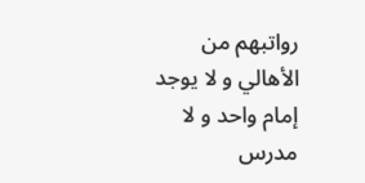رواتبهم من الأهالي و لا يوجد إمام واحد و لا مدرس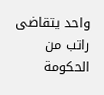واحد يتقاضى راتب من الحكومة